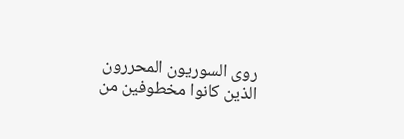روى السوريون المحررون الذين كانوا مخطوفين من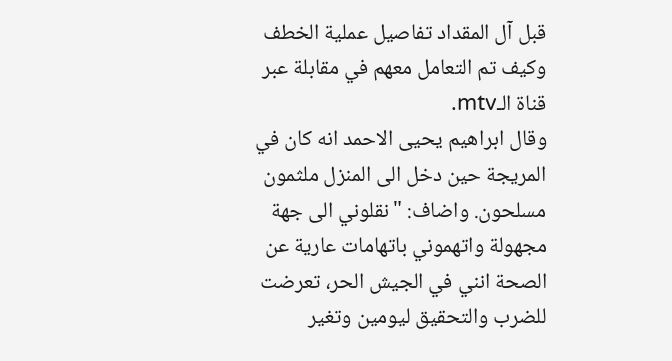قبل آل المقداد تفاصيل عملية الخطف وكيف تم التعامل معهم في مقابلة عبر قناة الـmtv.
وقال ابراهيم يحيى الاحمد انه كان في المريجة حين دخل الى المنزل ملثمون مسلحون. واضاف: "نقلوني الى جهة مجهولة واتهموني باتهامات عارية عن الصحة انني في الجيش الحر، تعرضت للضرب والتحقيق ليومين وتغير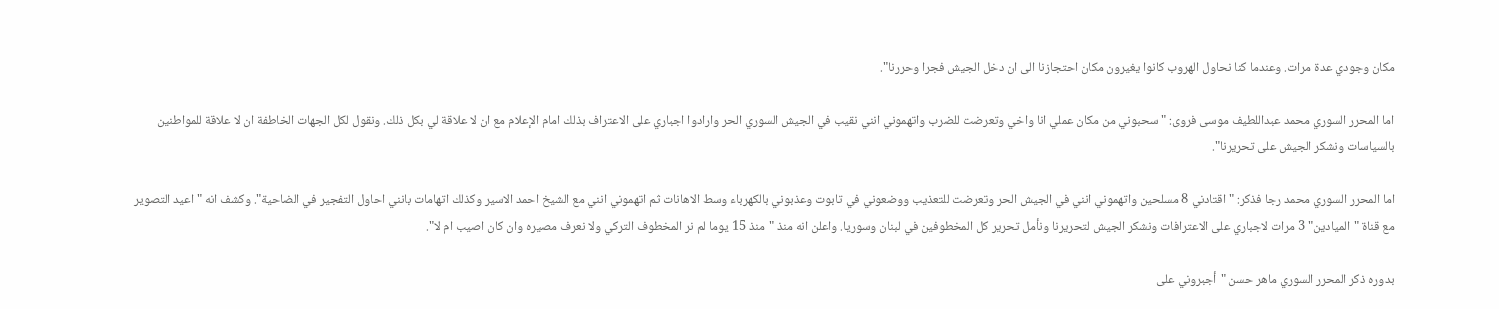مكان وجودي عدة مرات. وعندما كنا نحاول الهروب كانوا يغيرون مكان احتجازنا الى ان دخل الجيش فجرا وحررنا".

اما المحرر السوري محمد عبداللطيف موسى فروى: "سحبوني من مكان عملي انا واخي وتعرضت للضرب واتهموني انني نقيب في الجيش السوري الحر وارادوا اجباري على الاعتراف بذلك امام الإعلام مع ان لا علاقة لي بكل ذلك. ونقول لكل الجهات الخاطفة ان لا علاقة للمواطنين بالسياسات ونشكر الجيش على تحريرنا".

اما المحرر السوري محمد رجا فذكر: "اقتادني 8 مسلحين واتهموني انني في الجيش الحر وتعرضت للتعذيب ووضعوني في تابوت وعذبوني بالكهرباء وسط الاهانات ثم اتهموني انني مع الشيخ احمد الاسير وكذلك اتهامات بانني احاول التفجير في الضاحية". وكشف انه "اعيد التصوير مع قناة "الميادين" 3 مرات لاجباري على الاعترافات ونشكر الجيش لتحريرنا ونأمل تحرير كل المخطوفين في لبنان وسوريا. واعلن انه منذ "منذ 15 يوما لم نر المخطوف التركي ولا نعرف مصيره وان كان اصيب ام لا".

بدوره ذكر المحرر السوري ماهر حسن "أجبروني على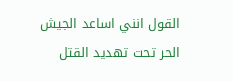القول انني اساعد الجيش الحر تحت تهديد القتل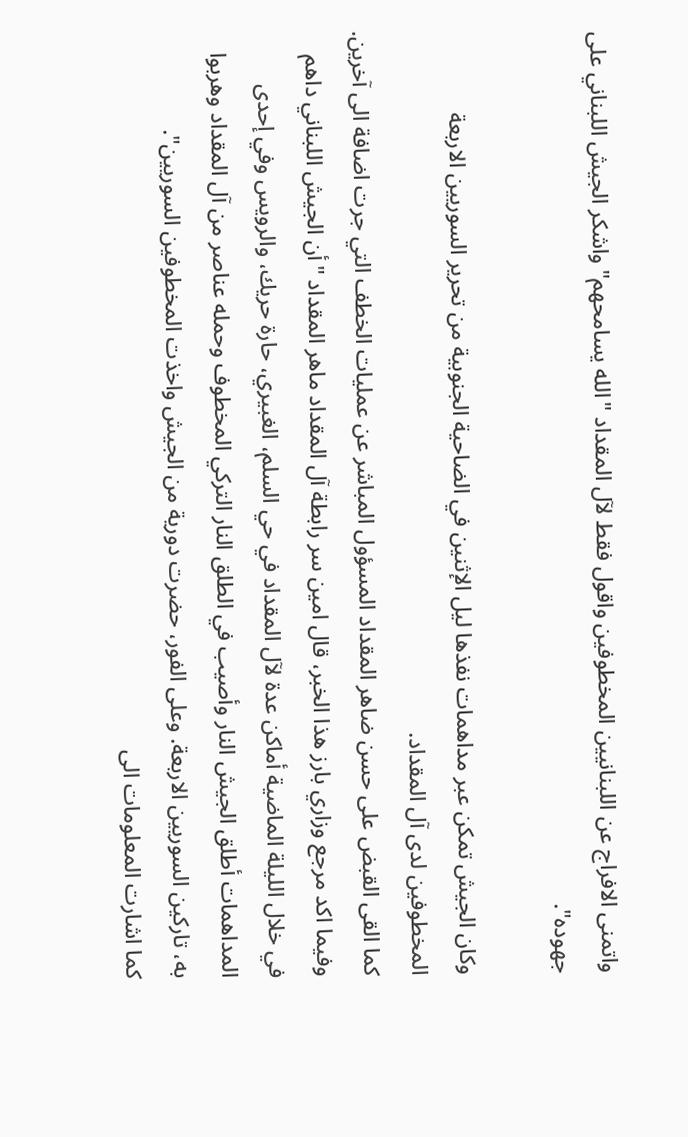واتمنى الافراج عن اللبنانيين المخطوفين واقول فقط لآل المقداد "الله يسامحهم" واشكر الجيش اللبناني على جهوده".

وكان الجيش تمكن عبر مداهمات نفذها ليل الإثنين في الضاحية الجنوبية من تحرير السوريين الاربعة المخطوفين لدى آل المقداد.
كما القى القبض على حسن ضاهر المقداد المسؤول المباشر عن عمليات الخطف التي جرت اضافة الى آخرين.
وفيما اكد مرجع وزاري بارز هذا الخبر، قال امين سر رابطة آل المقداد ماهر المقداد "أن الجيش اللبناني داهم في خلال الليلة الماضية أماكن عدة لآل المقداد في حي السلم، الغبيري، حارة حريك، والرويس وفي إحدى المداهمات أطلق الجيش النار وأصيب في الطلق النار التركي المخطوف وحمله عناصر من آل المقداد وهربوا به، تاركين السوريين الاربعة. وعلى الفور، حضرت دورية من الجيش واخذت المخطوفين السوريين".
كما اشارت المعلومات الى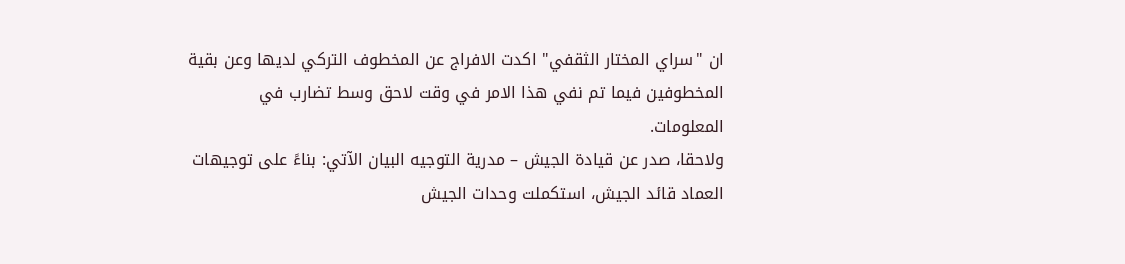ان "سراي المختار الثقفي" اكدت الافراج عن المخطوف التركي لديها وعن بقية المخطوفين فيما تم نفي هذا الامر في وقت لاحق وسط تضارب في المعلومات.
ولاحقا، صدر عن قيادة الجيش – مدرية التوجيه البيان الآتي: بناءً على توجيهات العماد قائد الجيش، استكملت وحدات الجيش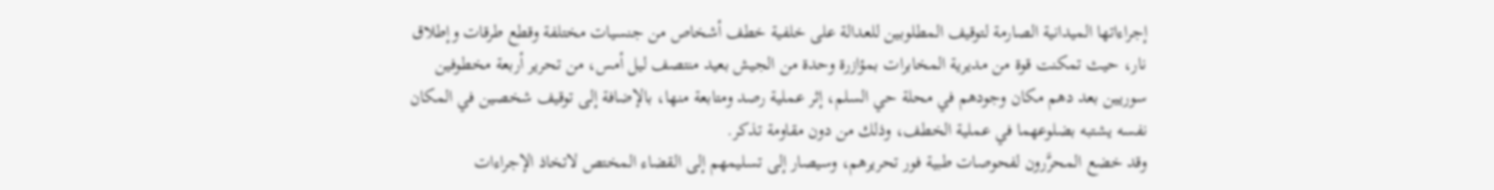إجراءاتها الميدانية الصارمة لتوقيف المطلوبين للعدالة على خلفية خطف أشخاص من جنسيات مختلفة وقطع طرقات وإطلاق نار، حيث تمكنت قوة من مديرية المخابرات بمؤازرة وحدة من الجيش بعيد منتصف ليل أمس، من تحرير أربعة مخطوفين سوريين بعد دهم مكان وجودهم في محلة حي السلم، إثر عملية رصد ومتابعة منها، بالإضافة إلى توقيف شخصين في المكان نفسه يشتبه بضلوعهما في عملية الخطف، وذلك من دون مقاومة تذكر.
وقد خضع المحرَّرون لفحوصات طبية فور تحريرهم، وسيصار إلى تسليمهم إلى القضاء المختص لاتخاذ الإجراءات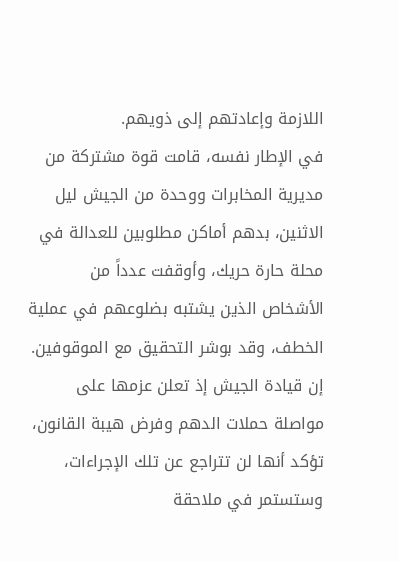اللازمة وإعادتهم إلى ذويهم.
في الإطار نفسه، قامت قوة مشتركة من مديرية المخابرات ووحدة من الجيش ليل الاثنين، بدهم أماكن مطلوبين للعدالة في محلة حارة حريك، وأوقفت عدداً من الأشخاص الذين يشتبه بضلوعهم في عملية الخطف، وقد بوشر التحقيق مع الموقوفين.
إن قيادة الجيش إذ تعلن عزمها على مواصلة حملات الدهم وفرض هيبة القانون، تؤكد أنها لن تتراجع عن تلك الإجراءات، وستستمر في ملاحقة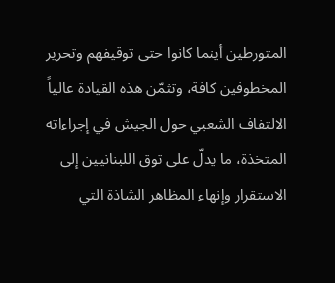المتورطين أينما كانوا حتى توقيفهم وتحرير المخطوفين كافة، وتثمّن هذه القيادة عالياً الالتفاف الشعبي حول الجيش في إجراءاته المتخذة، ما يدلّ على توق اللبنانيين إلى الاستقرار وإنهاء المظاهر الشاذة التي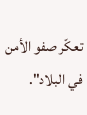تعكّر صفو الأمن في البلاد".